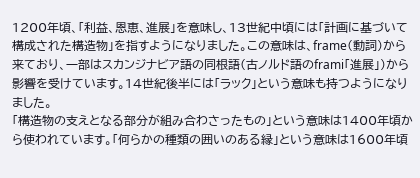1200年頃、「利益、恩恵、進展」を意味し、13世紀中頃には「計画に基づいて構成された構造物」を指すようになりました。この意味は、frame(動詞)から来ており、一部はスカンジナビア語の同根語(古ノルド語のframi「進展」)から影響を受けています。14世紀後半には「ラック」という意味も持つようになりました。
「構造物の支えとなる部分が組み合わさったもの」という意味は1400年頃から使われています。「何らかの種類の囲いのある縁」という意味は1600年頃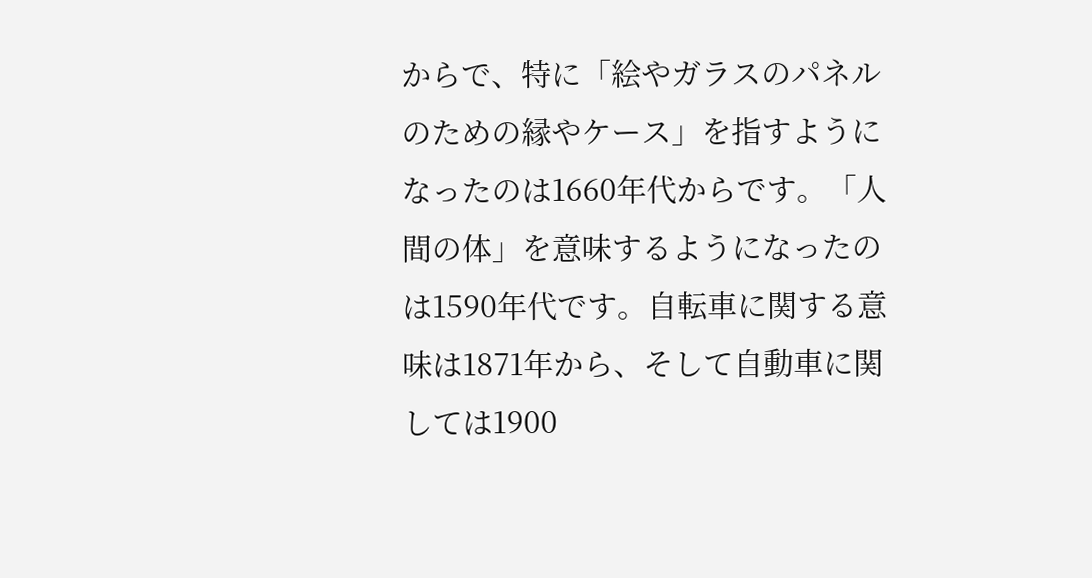からで、特に「絵やガラスのパネルのための縁やケース」を指すようになったのは1660年代からです。「人間の体」を意味するようになったのは1590年代です。自転車に関する意味は1871年から、そして自動車に関しては1900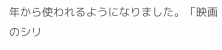年から使われるようになりました。「映画のシリ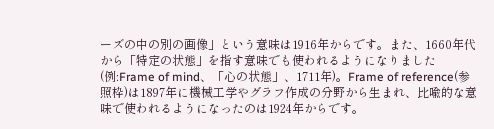ーズの中の別の画像」という意味は1916年からです。また、1660年代から「特定の状態」を指す意味でも使われるようになりました(例:Frame of mind、「心の状態」、1711年)。Frame of reference(参照枠)は1897年に機械工学やグラフ作成の分野から生まれ、比喩的な意味で使われるようになったのは1924年からです。